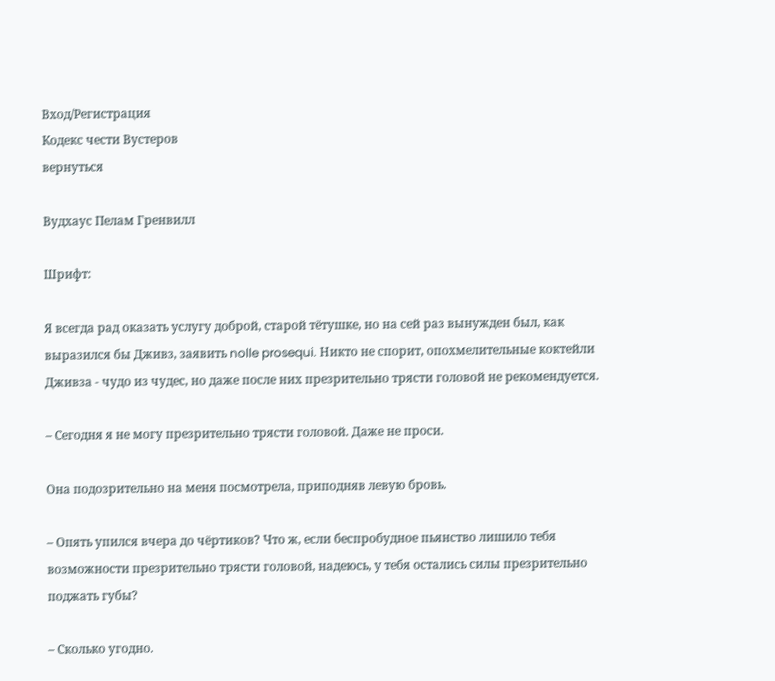Вход/Регистрация
Кодекс чести Вустеров
вернуться

Вудхаус Пелам Гренвилл

Шрифт:

Я всегда рад оказать услугу доброй, старой тётушке, но на сей раз вынужден был, как выразился бы Дживз, заявить nolle prosequi. Никто не спорит, опохмелительные коктейли Дживза - чудо из чудес, но даже после них презрительно трясти головой не рекомендуется.

– Сегодня я не могу презрительно трясти головой. Даже не проси.

Она подозрительно на меня посмотрела, приподняв левую бровь.

– Опять упился вчера до чёртиков? Что ж, если беспробудное пьянство лишило тебя возможности презрительно трясти головой, надеюсь, у тебя остались силы презрительно поджать губы?

– Сколько угодно.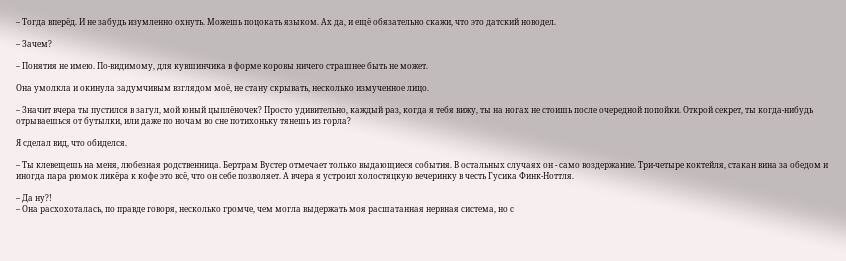– Тогда вперёд. И не забудь изумленно охнуть. Можешь поцокать языком. Ах да, и ещё обязательно скажи, что это датский новодел.

– Зачем?

– Понятия не имею. По-видимому, для кувшинчика в форме коровы ничего страшнее быть не может.

Она умолкла и окинула задумчивым взглядом моё, не стану скрывать, несколько измученное лицо.

– Значит вчера ты пустился в загул, мой юный цыплёночек? Просто удивительно, каждый раз, когда я тебя вижу, ты на ногах не стоишь после очередной попойки. Открой секрет, ты когда-нибудь отрываешься от бутылки, или даже по ночам во сне потихоньку тянешь из горла?

Я сделал вид, что обиделся.

– Ты клевещешь на меня, любезная родственница. Бертрам Вустер отмечает только выдающиеся события. В остальных случаях он - само воздержание. Три-четыре коктейля, стакан вина за обедом и иногда пара рюмок ликёра к кофе это всё, что он себе позволяет. А вчера я устроил холостяцкую вечеринку в честь Гусика Финк-Ноттля.

– Да ну?!
– Она расхохоталась, по правде говоря, несколько громче, чем могла выдержать моя расшатанная нервная система, но с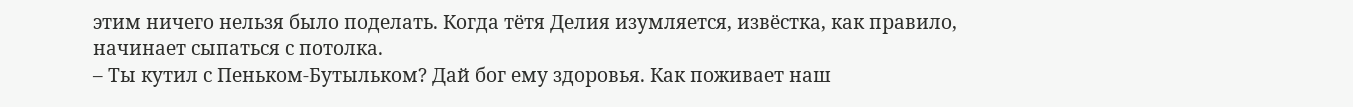этим ничего нельзя было поделать. Когда тётя Делия изумляется, извёстка, как правило, начинает сыпаться с потолка.
– Ты кутил с Пеньком-Бутыльком? Дай бог ему здоровья. Как поживает наш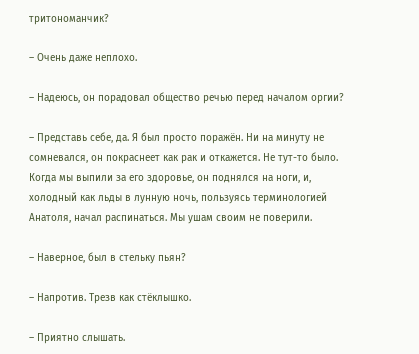тритономанчик?

– Очень даже неплохо.

– Надеюсь, он порадовал общество речью перед началом оргии?

– Представь себе, да. Я был просто поражён. Ни на минуту не сомневался, он покраснеет как рак и откажется. Не тут-то было. Когда мы выпили за его здоровье, он поднялся на ноги, и, холодный как льды в лунную ночь, пользуясь терминологией Анатоля, начал распинаться. Мы ушам своим не поверили.

– Наверное, был в стельку пьян?

– Напротив. Трезв как стёклышко.

– Приятно слышать.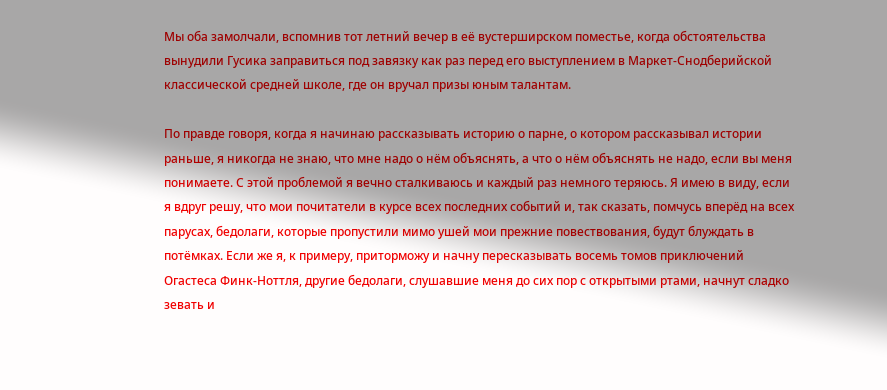Мы оба замолчали, вспомнив тот летний вечер в её вустерширском поместье, когда обстоятельства вынудили Гусика заправиться под завязку как раз перед его выступлением в Маркет-Снодберийской классической средней школе, где он вручал призы юным талантам.

По правде говоря, когда я начинаю рассказывать историю о парне, о котором рассказывал истории раньше, я никогда не знаю, что мне надо о нём объяснять, а что о нём объяснять не надо, если вы меня понимаете. С этой проблемой я вечно сталкиваюсь и каждый раз немного теряюсь. Я имею в виду, если я вдруг решу, что мои почитатели в курсе всех последних событий и, так сказать, помчусь вперёд на всех парусах, бедолаги, которые пропустили мимо ушей мои прежние повествования, будут блуждать в потёмках. Если же я, к примеру, приторможу и начну пересказывать восемь томов приключений Огастеса Финк-Ноттля, другие бедолаги, слушавшие меня до сих пор с открытыми ртами, начнут сладко зевать и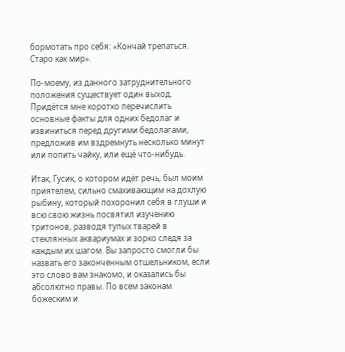бормотать про себя: «Кончай трепаться. Старо как мир».

По-моему, из данного затруднительного положения существует один выход. Придётся мне коротко перечислить основные факты для одних бедолаг и извиниться перед другими бедолагами, предложив им вздремнуть несколько минут или попить чайку, или ещё что-нибудь.

Итак, Гусик, о котором идёт речь, был моим приятелем, сильно смахивающим на дохлую рыбину, который похоронил себя в глуши и всю свою жизнь посвятил изучению тритонов, разводя тупых тварей в стеклянных аквариумах и зорко следя за каждым их шагом. Вы запросто смогли бы назвать его законченным отшельником, если это слово вам знакомо, и оказались бы абсолютно правы. По всем законам божеским и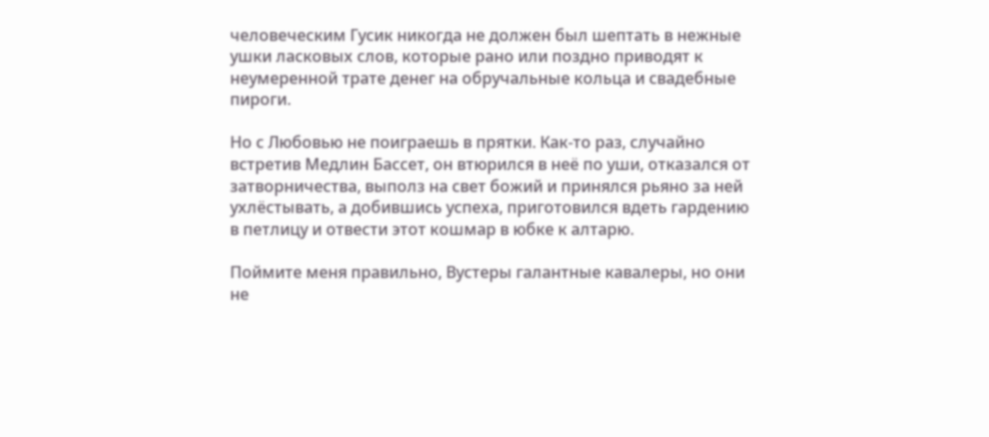человеческим Гусик никогда не должен был шептать в нежные ушки ласковых слов, которые рано или поздно приводят к неумеренной трате денег на обручальные кольца и свадебные пироги.

Но с Любовью не поиграешь в прятки. Как-то раз, случайно встретив Медлин Бассет, он втюрился в неё по уши, отказался от затворничества, выполз на свет божий и принялся рьяно за ней ухлёстывать, а добившись успеха, приготовился вдеть гардению в петлицу и отвести этот кошмар в юбке к алтарю.

Поймите меня правильно, Вустеры галантные кавалеры, но они не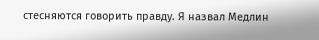стесняются говорить правду. Я назвал Медлин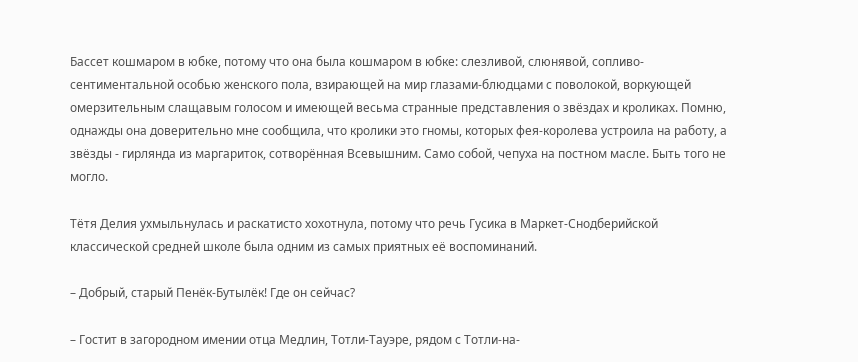Бассет кошмаром в юбке, потому что она была кошмаром в юбке: слезливой, слюнявой, сопливо-сентиментальной особью женского пола, взирающей на мир глазами-блюдцами с поволокой, воркующей омерзительным слащавым голосом и имеющей весьма странные представления о звёздах и кроликах. Помню, однажды она доверительно мне сообщила, что кролики это гномы, которых фея-королева устроила на работу, а звёзды - гирлянда из маргариток, сотворённая Всевышним. Само собой, чепуха на постном масле. Быть того не могло.

Тётя Делия ухмыльнулась и раскатисто хохотнула, потому что речь Гусика в Маркет-Снодберийской классической средней школе была одним из самых приятных её воспоминаний.

– Добрый, старый Пенёк-Бутылёк! Где он сейчас?

– Гостит в загородном имении отца Медлин, Тотли-Тауэре, рядом с Тотли-на-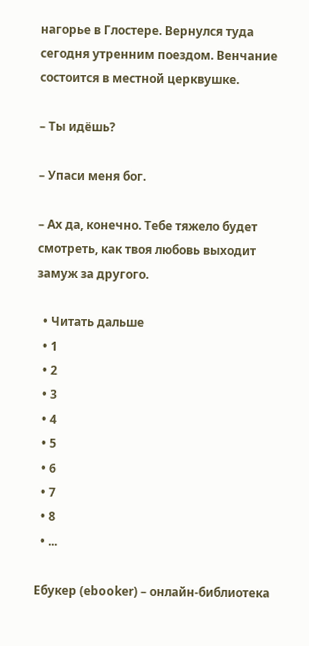нагорье в Глостере. Вернулся туда сегодня утренним поездом. Венчание состоится в местной церквушке.

– Ты идёшь?

– Упаси меня бог.

– Ах да, конечно. Тебе тяжело будет смотреть, как твоя любовь выходит замуж за другого.

  • Читать дальше
  • 1
  • 2
  • 3
  • 4
  • 5
  • 6
  • 7
  • 8
  • ...

Ебукер (ebooker) – онлайн-библиотека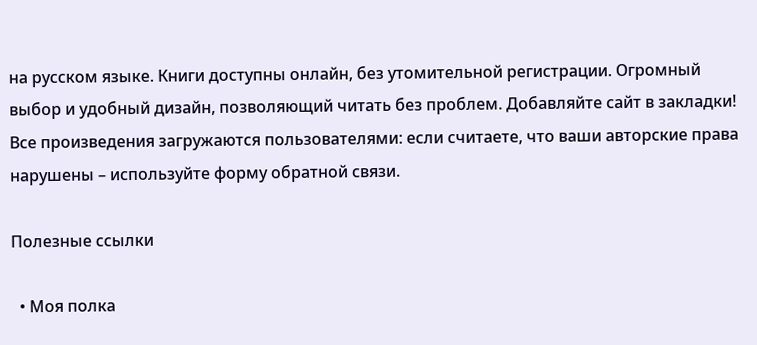на русском языке. Книги доступны онлайн, без утомительной регистрации. Огромный выбор и удобный дизайн, позволяющий читать без проблем. Добавляйте сайт в закладки! Все произведения загружаются пользователями: если считаете, что ваши авторские права нарушены – используйте форму обратной связи.

Полезные ссылки

  • Моя полка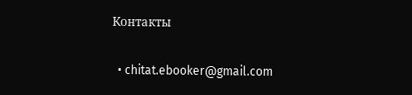Контакты

  • chitat.ebooker@gmail.com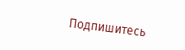Подпишитесь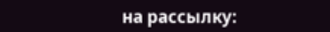на рассылку: